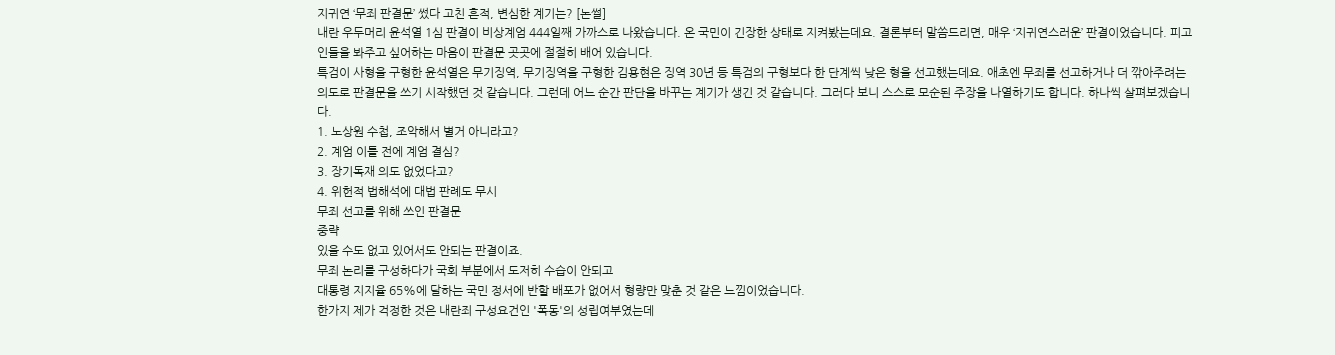지귀연 ‘무죄 판결문’ 썼다 고친 흔적, 변심한 계기는? [논썰]
내란 우두머리 윤석열 1심 판결이 비상계엄 444일째 가까스로 나왔습니다. 온 국민이 긴장한 상태로 지켜봤는데요. 결론부터 말씀드리면, 매우 ‘지귀연스러운’ 판결이었습니다. 피고인들을 봐주고 싶어하는 마음이 판결문 곳곳에 절절히 배어 있습니다.
특검이 사형을 구형한 윤석열은 무기징역, 무기징역을 구형한 김용현은 징역 30년 등 특검의 구형보다 한 단계씩 낮은 형을 선고했는데요. 애초엔 무죄를 선고하거나 더 깎아주려는 의도로 판결문을 쓰기 시작했던 것 같습니다. 그런데 어느 순간 판단을 바꾸는 계기가 생긴 것 같습니다. 그러다 보니 스스로 모순된 주장을 나열하기도 합니다. 하나씩 살펴보겠습니다.
1. 노상원 수첩, 조악해서 별거 아니라고?
2. 계엄 이틀 전에 계엄 결심?
3. 장기독재 의도 없었다고?
4. 위헌적 법해석에 대법 판례도 무시
무죄 선고를 위해 쓰인 판결문
중략
있을 수도 없고 있어서도 안되는 판결이죠.
무죄 논리를 구성하다가 국회 부분에서 도저히 수습이 안되고
대통령 지지율 65%에 달하는 국민 정서에 반할 배포가 없어서 형량만 맞춘 것 같은 느낌이었습니다.
한가지 제가 걱정한 것은 내란죄 구성요건인 '폭동'의 성립여부였는데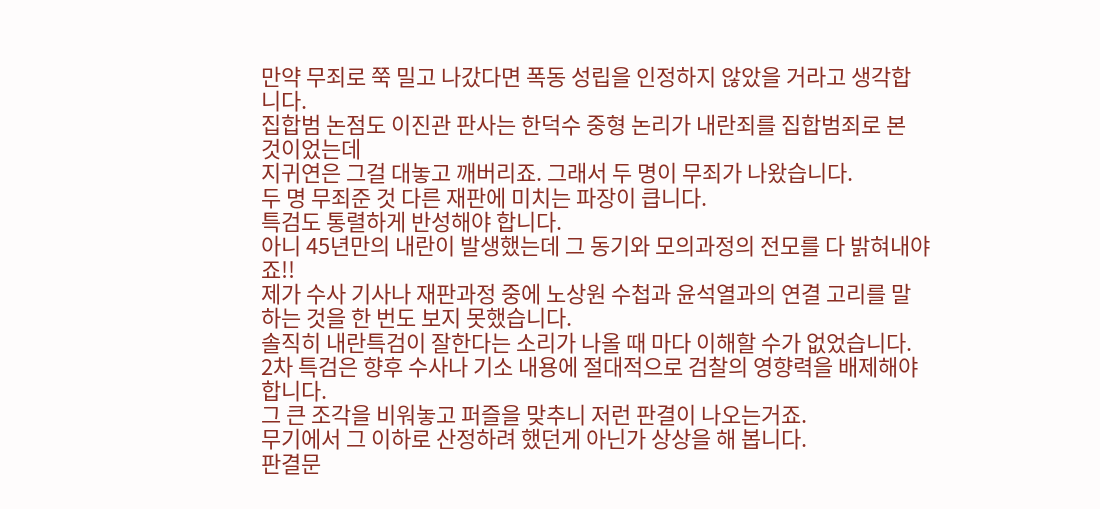만약 무죄로 쭉 밀고 나갔다면 폭동 성립을 인정하지 않았을 거라고 생각합니다.
집합범 논점도 이진관 판사는 한덕수 중형 논리가 내란죄를 집합범죄로 본 것이었는데
지귀연은 그걸 대놓고 깨버리죠. 그래서 두 명이 무죄가 나왔습니다.
두 명 무죄준 것 다른 재판에 미치는 파장이 큽니다.
특검도 통렬하게 반성해야 합니다.
아니 45년만의 내란이 발생했는데 그 동기와 모의과정의 전모를 다 밝혀내야죠!!
제가 수사 기사나 재판과정 중에 노상원 수첩과 윤석열과의 연결 고리를 말하는 것을 한 번도 보지 못했습니다.
솔직히 내란특검이 잘한다는 소리가 나올 때 마다 이해할 수가 없었습니다.
2차 특검은 향후 수사나 기소 내용에 절대적으로 검찰의 영향력을 배제해야 합니다.
그 큰 조각을 비워놓고 퍼즐을 맞추니 저런 판결이 나오는거죠.
무기에서 그 이하로 산정하려 했던게 아닌가 상상을 해 봅니다.
판결문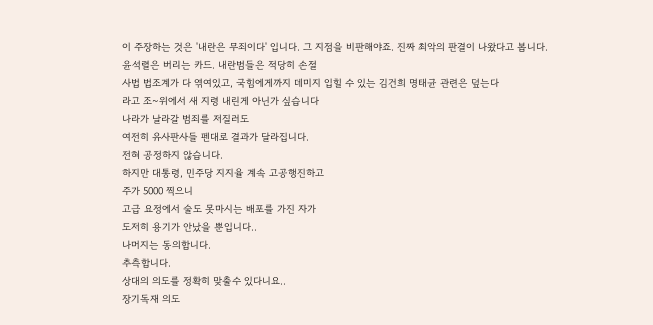이 주장하는 것은 '내란은 무죄이다' 입니다. 그 지점을 비판해야죠. 진짜 최악의 판결이 나왔다고 봅니다.
윤석렬은 버리는 카드. 내란범들은 적당히 손절
사법 법조계가 다 엮여있고, 국힘에게까지 데미지 입힐 수 있는 김건희 명태균 관련은 덮는다
라고 조~위에서 새 지령 내린게 아닌가 싶습니다
나라가 날라갈 범죄를 저질러도
여전히 유사판사들 펜대로 결과가 달라집니다.
전혀 공정하지 않습니다.
하지만 대통령, 민주당 지지율 계속 고공행진하고
주가 5000 찍으니
고급 요정에서 술도 못마시는 배포를 가진 자가
도저히 용기가 안났을 뿐입니다..
나머지는 동의합니다.
추측합니다.
상대의 의도를 정확히 맞출수 있다니요..
장기독재 의도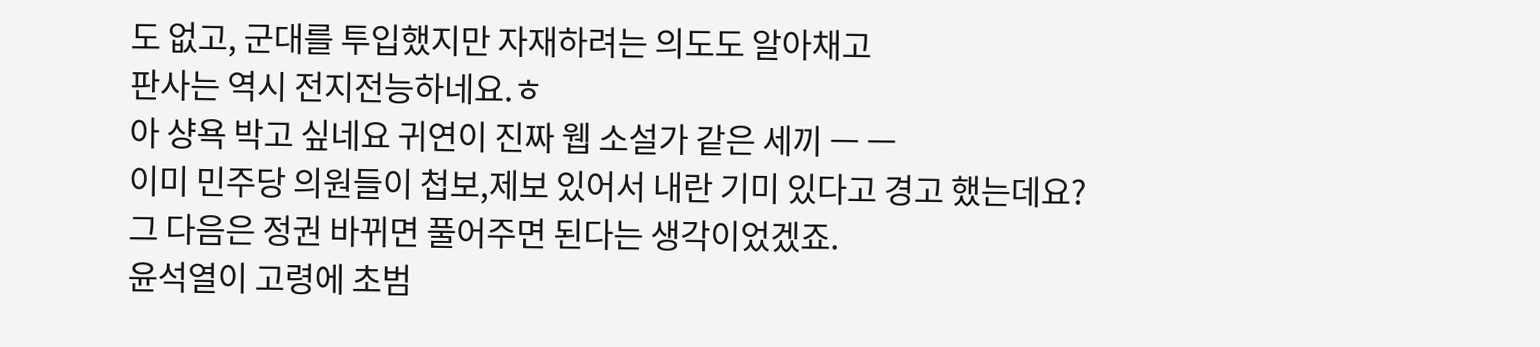도 없고, 군대를 투입했지만 자재하려는 의도도 알아채고
판사는 역시 전지전능하네요.ㅎ
아 샹욕 박고 싶네요 귀연이 진짜 웹 소설가 같은 세끼 ㅡ ㅡ
이미 민주당 의원들이 첩보,제보 있어서 내란 기미 있다고 경고 했는데요?
그 다음은 정권 바뀌면 풀어주면 된다는 생각이었겠죠.
윤석열이 고령에 초범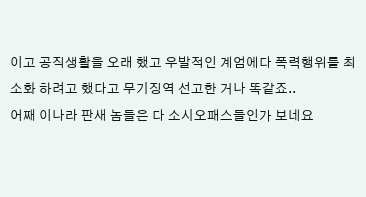이고 공직생활을 오래 했고 우발적인 계엄에다 폭력행위를 최소화 하려고 했다고 무기징역 선고한 거나 똑같죠..
어째 이나라 판새 놈들은 다 소시오패스들인가 보네요